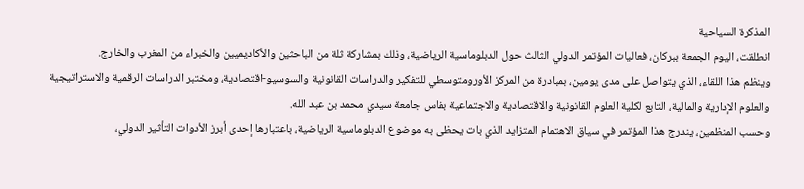المذكرة السياحية
انطلقت، اليوم الجمعة ببركان، فعاليات المؤتمر الدولي الثالث حول الدبلوماسية الرياضية، وذلك بمشاركة ثلة من الباحثين والأكاديميين والخبراء من المغرب والخارج.
وينظم هذا اللقاء، الذي يتواصل على مدى يومين، بمبادرة من المركز الأورومتوسطي للتفكير والدراسات القانونية والسوسيو-اقتصادية، ومختبر الدراسات الرقمية والاستراتيجية والعلوم الإدارية والمالية، التابع لكلية العلوم القانونية والاقتصادية والاجتماعية بفاس جامعة سيدي محمد بن عبد الله.
وحسب المنظمين، يندرج هذا المؤتمر في سياق الاهتمام المتزايد الذي بات يحظى به موضوع الدبلوماسية الرياضية، باعتبارها إحدى أبرز الأدوات التأثير الدولي،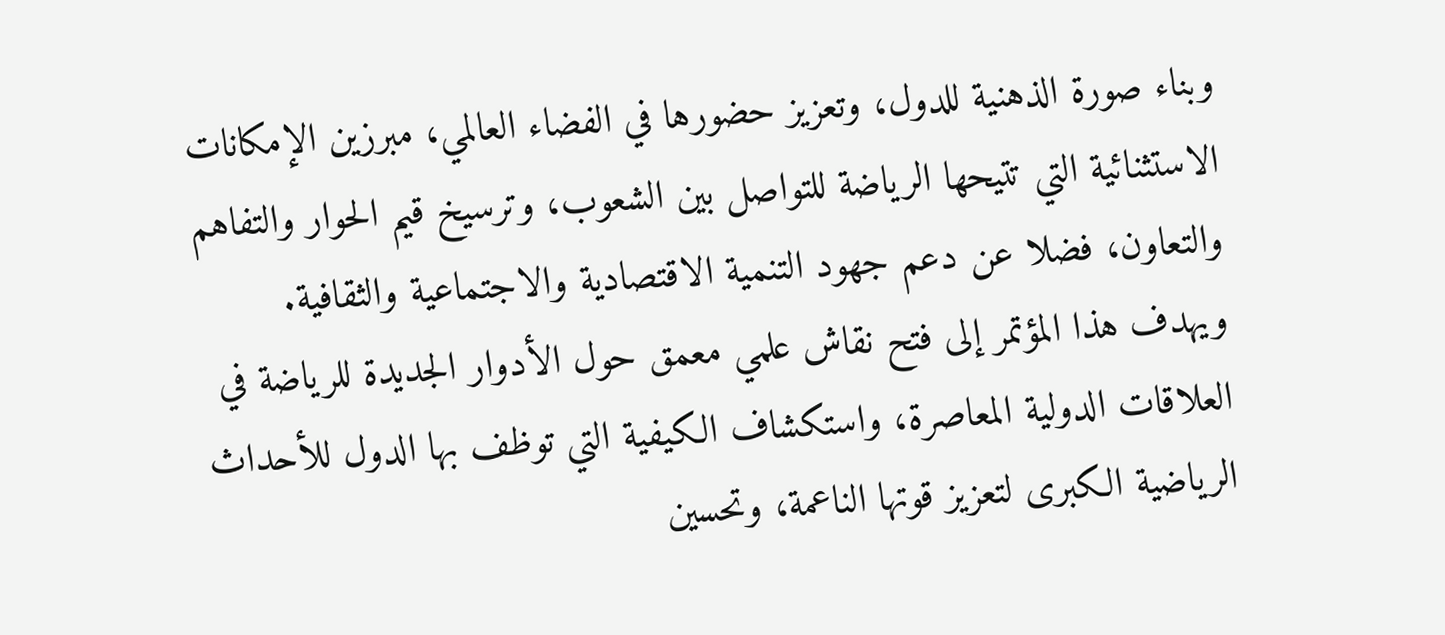وبناء صورة الذهنية للدول، وتعزيز حضورها في الفضاء العالمي، مبرزين الإمكانات الاستثنائية التي تتيحها الرياضة للتواصل بين الشعوب، وترسيخ قيم الحوار والتفاهم والتعاون، فضلا عن دعم جهود التنمية الاقتصادية والاجتماعية والثقافية.
ويهدف هذا المؤتمر إلى فتح نقاش علمي معمق حول الأدوار الجديدة للرياضة في العلاقات الدولية المعاصرة، واستكشاف الكيفية التي توظف بها الدول للأحداث الرياضية الكبرى لتعزيز قوتها الناعمة، وتحسين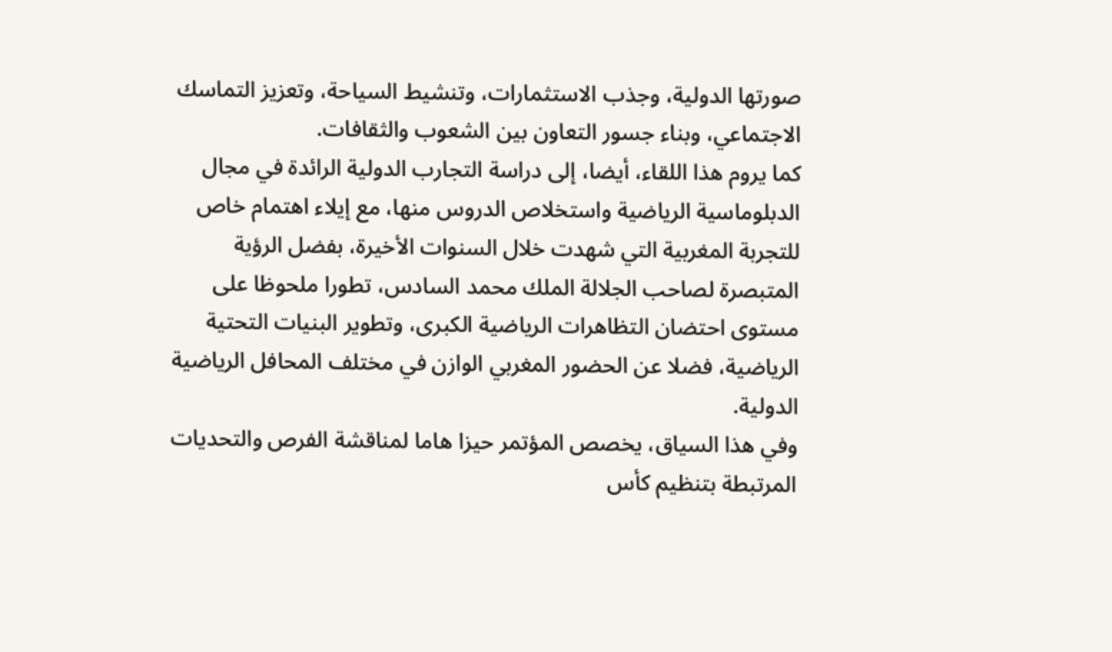صورتها الدولية، وجذب الاستثمارات، وتنشيط السياحة، وتعزيز التماسك الاجتماعي، وبناء جسور التعاون بين الشعوب والثقافات.
كما يروم هذا اللقاء، أيضا، إلى دراسة التجارب الدولية الرائدة في مجال الدبلوماسية الرياضية واستخلاص الدروس منها، مع إيلاء اهتمام خاص للتجربة المغربية التي شهدت خلال السنوات الأخيرة، بفضل الرؤية المتبصرة لصاحب الجلالة الملك محمد السادس، تطورا ملحوظا على مستوى احتضان التظاهرات الرياضية الكبرى، وتطوير البنيات التحتية الرياضية، فضلا عن الحضور المغربي الوازن في مختلف المحافل الرياضية الدولية.
وفي هذا السياق، يخصص المؤتمر حيزا هاما لمناقشة الفرص والتحديات المرتبطة بتنظيم كأس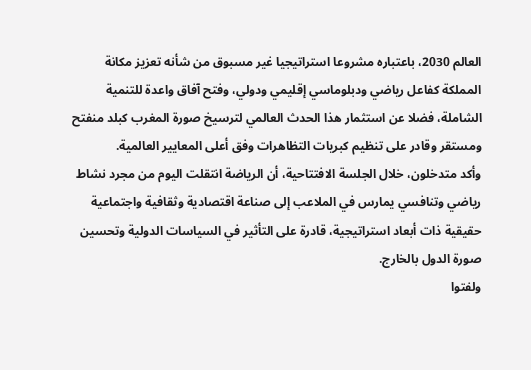العالم 2030، باعتباره مشروعا استراتيجيا غير مسبوق من شأنه تعزيز مكانة المملكة كفاعل رياضي ودبلوماسي إقليمي ودولي، وفتح آفاق واعدة للتنمية الشاملة، فضلا عن استثمار هذا الحدث العالمي لترسيخ صورة المغرب كبلد منفتح ومستقر وقادر على تنظيم كبريات التظاهرات وفق أعلى المعايير العالمية.
وأكد متدخلون، خلال الجلسة الافتتاحية، أن الرياضة انتقلت اليوم من مجرد نشاط رياضي وتنافسي يمارس في الملاعب إلى صناعة اقتصادية وثقافية واجتماعية حقيقية ذات أبعاد استراتيجية، قادرة على التأثير في السياسات الدولية وتحسين صورة الدول بالخارج.
ولفتوا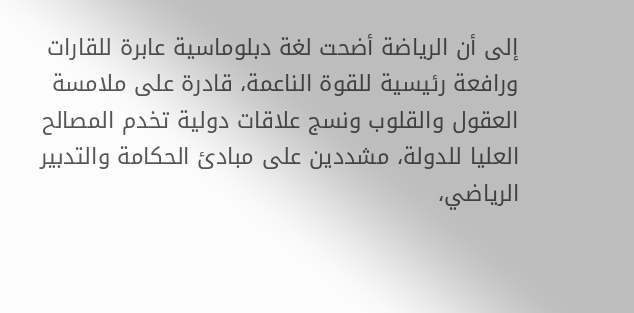إلى أن الرياضة أضحت لغة دبلوماسية عابرة للقارات ورافعة رئيسية للقوة الناعمة، قادرة على ملامسة العقول والقلوب ونسج علاقات دولية تخدم المصالح العليا للدولة، مشددين على مبادئ الحكامة والتدبير الرياضي،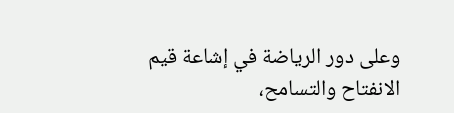وعلى دور الرياضة في إشاعة قيم الانفتاح والتسامح،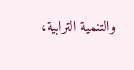والتنمية الترابية،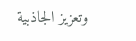وتعزيز الجاذبية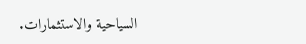السياحية والاستثمارات.